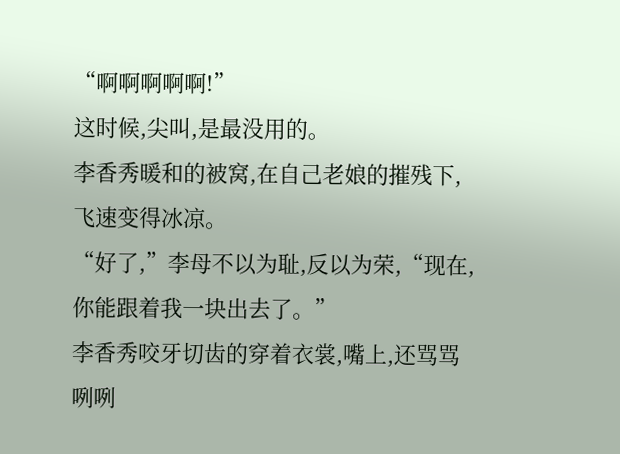“啊啊啊啊啊!”
这时候,尖叫,是最没用的。
李香秀暖和的被窝,在自己老娘的摧残下,飞速变得冰凉。
“好了,”李母不以为耻,反以为荣,“现在,你能跟着我一块出去了。”
李香秀咬牙切齿的穿着衣裳,嘴上,还骂骂咧咧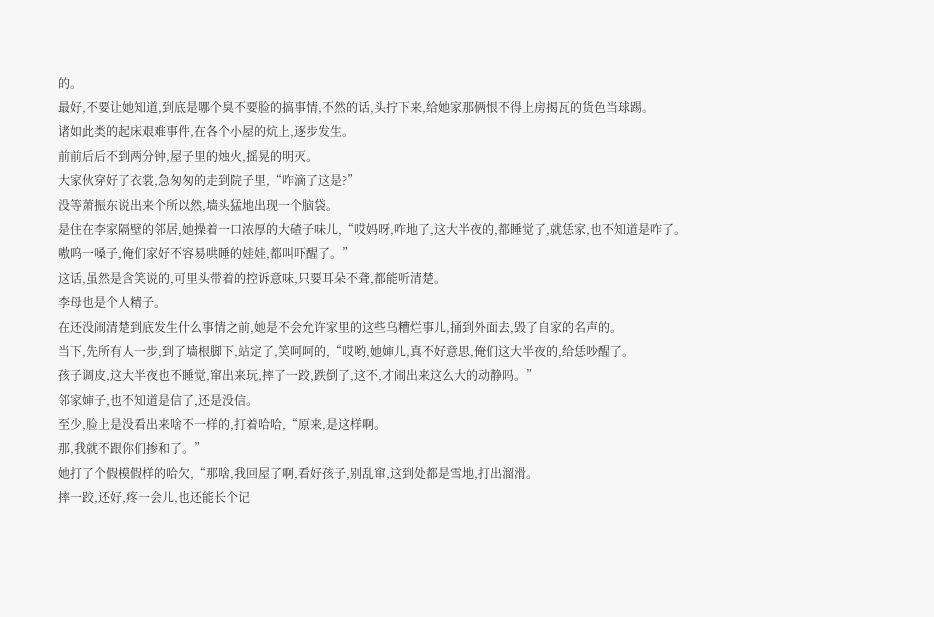的。
最好,不要让她知道,到底是哪个臭不要脸的搞事情,不然的话,头拧下来,给她家那俩恨不得上房揭瓦的货色当球踢。
诸如此类的起床艰难事件,在各个小屋的炕上,逐步发生。
前前后后不到两分钟,屋子里的烛火,摇晃的明灭。
大家伙穿好了衣裳,急匆匆的走到院子里,“咋滴了这是?”
没等萧振东说出来个所以然,墙头猛地出现一个脑袋。
是住在李家隔壁的邻居,她操着一口浓厚的大碴子味儿,“哎妈呀,咋地了,这大半夜的,都睡觉了,就恁家,也不知道是咋了。
嗷呜一嗓子,俺们家好不容易哄睡的娃娃,都叫吓醒了。”
这话,虽然是含笑说的,可里头带着的控诉意味,只要耳朵不聋,都能听清楚。
李母也是个人精子。
在还没闹清楚到底发生什么事情之前,她是不会允许家里的这些乌糟烂事儿,捅到外面去,毁了自家的名声的。
当下,先所有人一步,到了墙根脚下,站定了,笑呵呵的,“哎哟,她婶儿,真不好意思,俺们这大半夜的,给恁吵醒了。
孩子调皮,这大半夜也不睡觉,窜出来玩,摔了一跤,跌倒了,这不,才闹出来这么大的动静吗。”
邻家婶子,也不知道是信了,还是没信。
至少,脸上是没看出来啥不一样的,打着哈哈,“原来,是这样啊。
那,我就不跟你们掺和了。”
她打了个假模假样的哈欠,“那啥,我回屋了啊,看好孩子,别乱窜,这到处都是雪地,打出溜滑。
摔一跤,还好,疼一会儿,也还能长个记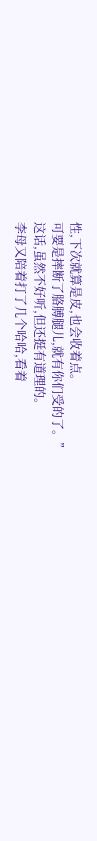性,下次就算是皮,也会收着点。
可要是摔断了胳膊腿儿,就有你们受的了。”
这话,虽然不好听,但还挺有道理的。
李母又陪着打了几个哈哈,看着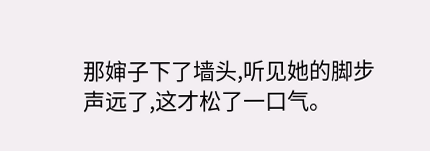那婶子下了墙头,听见她的脚步声远了,这才松了一口气。